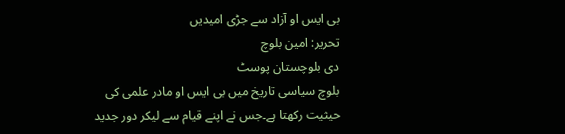بی ایس او آزاد سے جڑی امیدیں
تحریر: امین بلوچ
دی بلوچستان پوسٹ
بلوچ سیاسی تاریخ میں بی ایس او مادر علمی کی حیثیت رکھتا ہے۔جس نے اپنے قیام سے لیکر دور جدید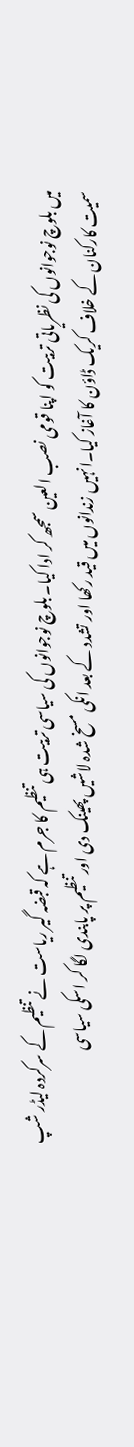میں بلوچ نوجوانوں کی نظریاتی تربیت کو اپنا قومی نصب العین سمجھ کر ادا کیا۔ بلوچ نوجوانوں کی سیاسی تربیت ہی تنظیم کا جرم ہے کہ قبضہ گیر ریاست نے تنظیم کے سرکردہ لیڈر شپ سمیت کارکنان کے خلاف کریک ڈاؤن کا آغاز کیا۔انہیں زندانوں میں قید رکھا اور تشدد کے بعد انکی مسخ شدہ لاشیں پھینک دی اور تنظیم پر پابندی لگا کر اسکی سیاسی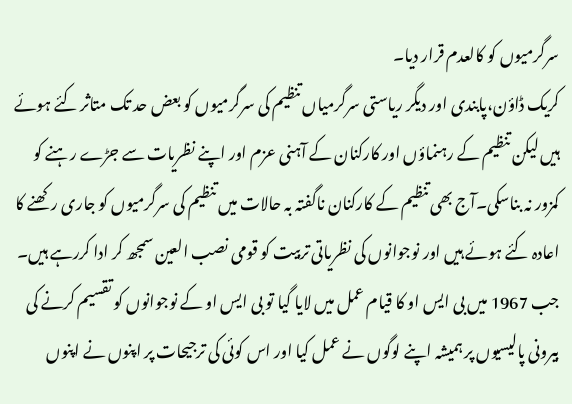سرگرمیوں کو کالعدم قرار دیا۔
کریک ڈاؤن،پابندی اور دیگر ریاستی سرگرمیاں تنظیم کی سرگرمیوں کو بعض حد تک متاثر کئے ہوئے ہیں لیکن تنظیم کے رہنماؤں اور کارکنان کے آہنی عزم اور اپنے نظریات سے جڑے رہنے کو کمزور نہ بناسکی۔آج بھی تنظیم کے کارکنان ناگفتہ بہ حالات میں تنظیم کی سرگرمیوں کو جاری رکھنے کا اعادہ کئے ہوئے ہیں اور نوجوانوں کی نظریاتی تربیت کو قومی نصب العین سمجھ کر ادا کررہے ہیں۔
جب 1967 میں بی ایس او کا قیام عمل میں لایا گیا تو بی ایس او کے نوجوانوں کو تقسیم کرنے کی بیرونی پالیسیوں پر ہمیشہ اپنے لوگوں نے عمل کیا اور اس کوئی کی ترجیحات پر اپنوں نے اپنوں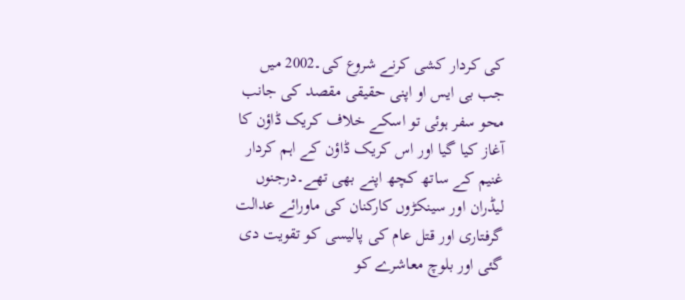کی کردار کشی کرنے شروع کی۔2002 میں جب بی ایس او اپنی حقیقی مقصد کی جانب محو سفر ہوئی تو اسکے خلاف کریک ڈاؤن کا آغاز کیا گیا اور اس کریک ڈاؤن کے اہم کردار غنیم کے ساتھ کچھ اپنے بھی تھے۔درجنوں لیڈران اور سینکڑوں کارکنان کی ماورائے عدالت گرفتاری اور قتل عام کی پالیسی کو تقویت دی گئی اور بلوچ معاشرے کو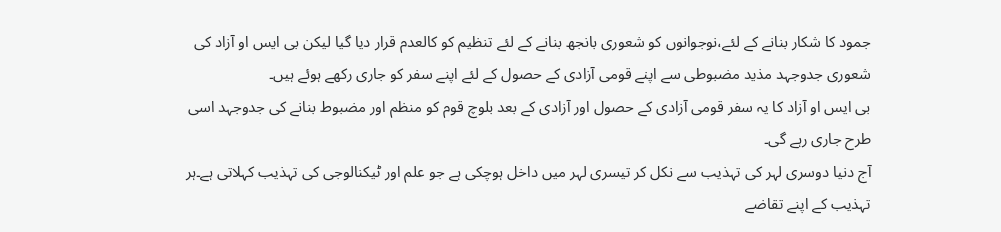جمود کا شکار بنانے کے لئے،نوجوانوں کو شعوری بانجھ بنانے کے لئے تنظیم کو کالعدم قرار دیا گیا لیکن بی ایس او آزاد کی شعوری جدوجہد مذید مضبوطی سے اپنے قومی آزادی کے حصول کے لئے اپنے سفر کو جاری رکھے ہوئے ہیں۔
بی ایس او آزاد کا یہ سفر قومی آزادی کے حصول اور آزادی کے بعد بلوچ قوم کو منظم اور مضبوط بنانے کی جدوجہد اسی طرح جاری رہے گی۔
آج دنیا دوسری لہر کی تہذیب سے نکل کر تیسری لہر میں داخل ہوچکی ہے جو علم اور ٹیکنالوجی کی تہذیب کہلاتی ہے۔ہر تہذیب کے اپنے تقاضے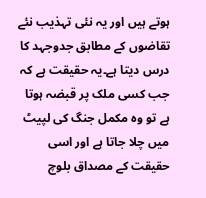ہوتے ہیں اور یہ نئی تہذیب نئے تقاضوں کے مطابق جدوجہد کا درس دیتا ہے۔یہ حقیقت ہے کہ جب کسی ملک پر قبضہ ہوتا ہے تو وہ مکمل جنگ کی لپیٹ میں چلا جاتا ہے اور اسی حقیقت کے مصداق بلوچ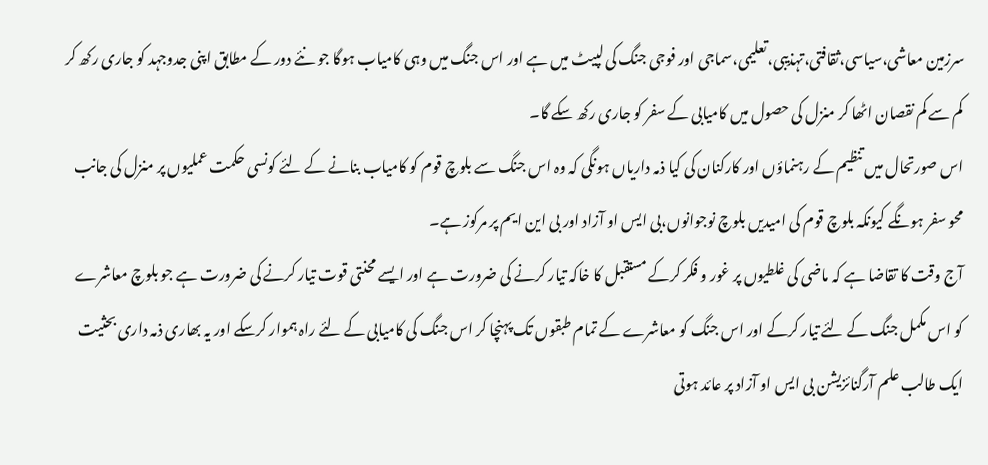سرزمین معاشی،سیاسی،ثقافتی،تہذیبی،تعلیمی،سماجی اور فوجی جنگ کی لپیٹ میں ہے اور اس جنگ میں وہی کامیاب ہوگا جو نئے دور کے مطابق اپنی جدوجہد کو جاری رکھ کر کم سے کم نقصان اٹھا کر منزل کی حصول میں کامیابی کے سفر کو جاری رکھ سکے گا۔
اس صورتحال میں تنظیم کے رہنماؤں اور کارکنان کی کیا ذمہ داریاں ہونگی کہ وہ اس جنگ سے بلوچ قوم کو کامیاب بنانے کے لئے کونسی حکمت عملیوں پر منزل کی جانب محو سفر ہونگے کیونکہ بلوچ قوم کی امیدیں بلوچ نوجوانوں،بی ایس او آزاد اور بی این ایم پر مرکوز ہے۔
آج وقت کا تقاضا ہے کہ ماضی کی غلطیوں پر غور و فکر کرکے مستقبل کا خاکہ تیار کرنے کی ضرورت ہے اور ایسے محنتی قوت تیار کرنے کی ضرورت ہے جو بلوچ معاشرے کو اس مکمل جنگ کے لئے تیار کرکے اور اس جنگ کو معاشرے کے تمام طبقوں تک پہنچا کر اس جنگ کی کامیابی کے لئے راہ ہموار کرسکے اور یہ بھاری ذمہ داری بحثیت ایک طالب علم آرگنائزیشن بی ایس او آزاد پر عائد ہوتی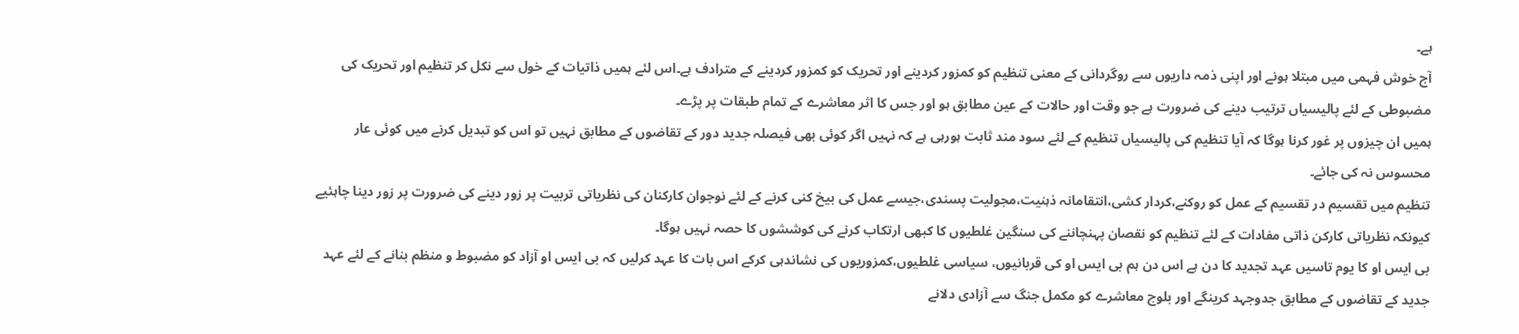ہے۔
آج خوش فہمی میں مبتلا ہونے اور اپنی ذمہ داریوں سے روگردانی کے معنی تنظیم کو کمزور کردینے اور تحریک کو کمزور کردینے کے مترادف ہے۔اس لئے ہمیں ذاتیات کے خول سے نکل کر تنظیم اور تحریک کی مضبوطی کے لئے پالیسیاں ترتیب دینے کی ضرورت ہے جو وقت اور حالات کے عین مطابق ہو اور جس کا اثر معاشرے کے تمام طبقات پر پڑے۔
ہمیں ان چیزوں پر غور کرنا ہوگا کہ آیا تنظیم کی پالیسیاں تنظیم کے لئے سود مند ثابت ہورہی ہے کہ نہیں اگر کوئی بھی فیصلہ جدید دور کے تقاضوں کے مطابق نہیں تو اس کو تبدیل کرنے میں کوئی عار محسوس نہ کی جائے۔
تنظیم میں تقسیم در تقسیم کے عمل کو روکنے،کردار کشی،انتقامانہ ذہنیت،مجولیت پسندی،جیسے عمل کی بیخ کنی کرنے کے لئے نوجوان کارکنان کی نظریاتی تربیت پر زور دینے کی ضرورت پر زور دینا چاہئیے کیونکہ نظریاتی کارکن ذاتی مفادات کے لئے تنظیم کو نقصان پہنچاننے کی سنگین غلطیوں کا کبھی ارتکاب کرنے کی کوششوں کا حصہ نہیں ہوگا۔
بی ایس او کا یوم تاسیں عہد تجدید کا دن ہے اس دن ہم بی ایس او کی قربانیوں، سیاسی غلطیوں،کمزوریوں کی نشاندہی کرکے اس بات کا عہد کرلیں کہ بی ایس او آزاد کو مضبوط و منظم بنانے کے لئے عہد جدید کے تقاضوں کے مطابق جدوجہد کرینگے اور بلوچ معاشرے کو مکمل جنگ سے آزادی دلانے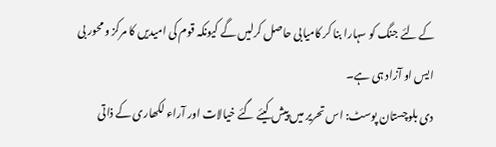کے لئے جنگ کو سہارا بنا کر کامیابی حاصل کرلیں گے کیونکہ قوم کی امیدیں کا مرکز و محور بی ایس او آزاد ہی ہے۔
دی بلوچستان پوسٹ: اس تحریر میں پیش کیئے گئے خیالات اور آراء لکھاری کے ذاتی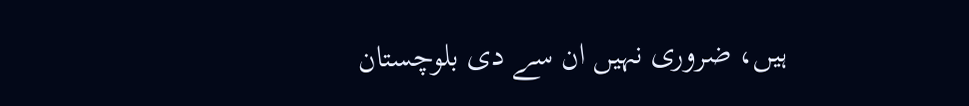ہیں، ضروری نہیں ان سے دی بلوچستان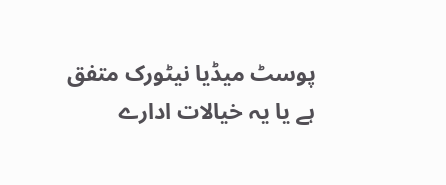پوسٹ میڈیا نیٹورک متفق ہے یا یہ خیالات ادارے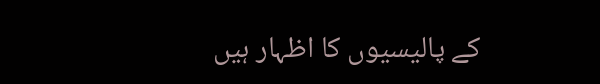کے پالیسیوں کا اظہار ہیں